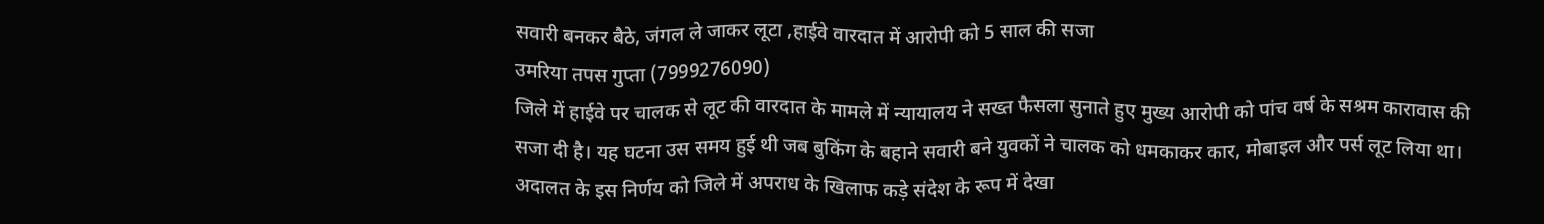सवारी बनकर बैठे, जंगल ले जाकर लूटा ,हाईवे वारदात में आरोपी को 5 साल की सजा
उमरिया तपस गुप्ता (7999276090)
जिले में हाईवे पर चालक से लूट की वारदात के मामले में न्यायालय ने सख्त फैसला सुनाते हुए मुख्य आरोपी को पांच वर्ष के सश्रम कारावास की सजा दी है। यह घटना उस समय हुई थी जब बुकिंग के बहाने सवारी बने युवकों ने चालक को धमकाकर कार, मोबाइल और पर्स लूट लिया था। अदालत के इस निर्णय को जिले में अपराध के खिलाफ कड़े संदेश के रूप में देखा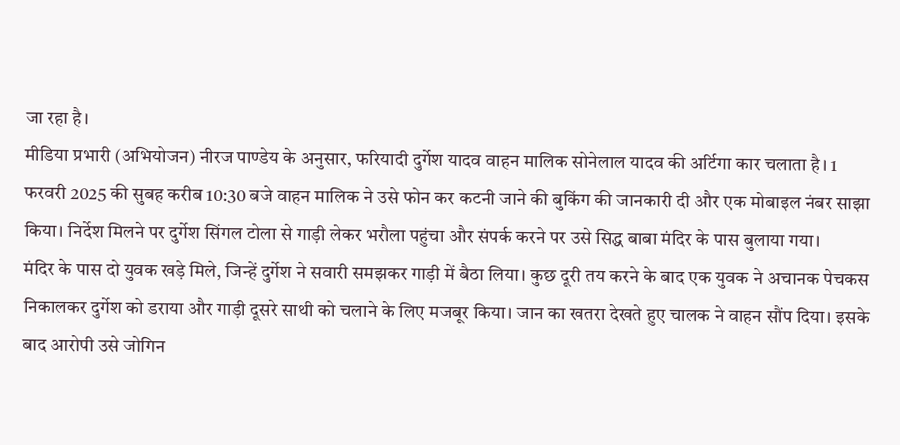जा रहा है।
मीडिया प्रभारी (अभियोजन) नीरज पाण्डेय के अनुसार, फरियादी दुर्गेश यादव वाहन मालिक सोनेलाल यादव की अर्टिगा कार चलाता है। 1 फरवरी 2025 की सुबह करीब 10:30 बजे वाहन मालिक ने उसे फोन कर कटनी जाने की बुकिंग की जानकारी दी और एक मोबाइल नंबर साझा किया। निर्देश मिलने पर दुर्गेश सिंगल टोला से गाड़ी लेकर भरौला पहुंचा और संपर्क करने पर उसे सिद्ध बाबा मंदिर के पास बुलाया गया।
मंदिर के पास दो युवक खड़े मिले, जिन्हें दुर्गेश ने सवारी समझकर गाड़ी में बैठा लिया। कुछ दूरी तय करने के बाद एक युवक ने अचानक पेचकस निकालकर दुर्गेश को डराया और गाड़ी दूसरे साथी को चलाने के लिए मजबूर किया। जान का खतरा देखते हुए चालक ने वाहन सौंप दिया। इसके बाद आरोपी उसे जोगिन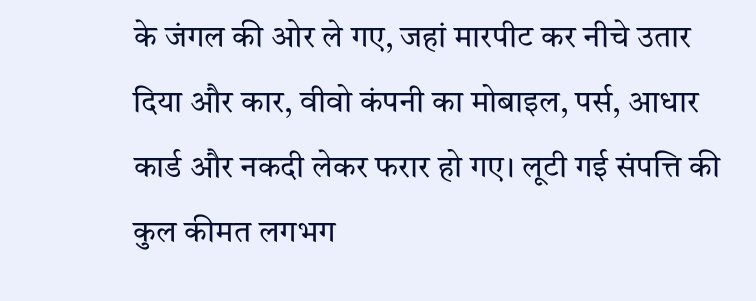के जंगल की ओर ले गए, जहां मारपीट कर नीचे उतार दिया और कार, वीवो कंपनी का मोबाइल, पर्स, आधार कार्ड और नकदी लेकर फरार हो गए। लूटी गई संपत्ति की कुल कीमत लगभग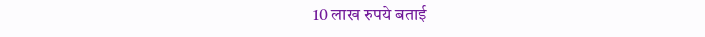10 लाख रुपये बताई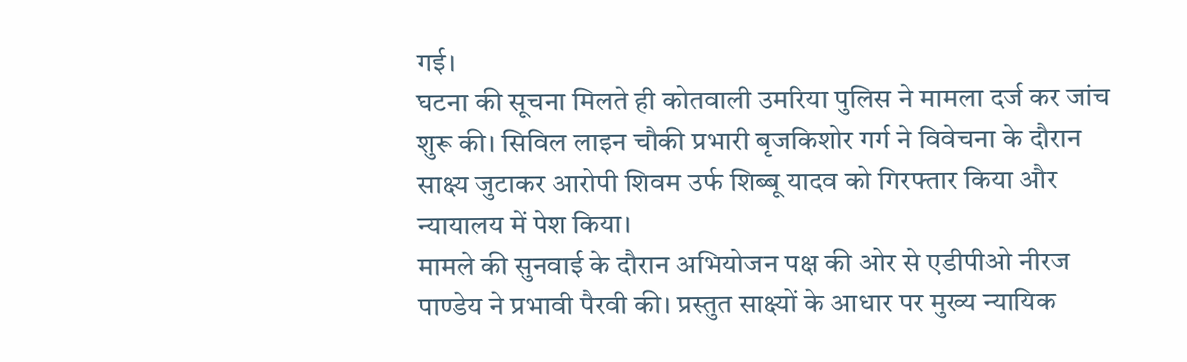गई।
घटना की सूचना मिलते ही कोतवाली उमरिया पुलिस ने मामला दर्ज कर जांच शुरू की। सिविल लाइन चौकी प्रभारी बृजकिशोर गर्ग ने विवेचना के दौरान साक्ष्य जुटाकर आरोपी शिवम उर्फ शिब्बू यादव को गिरफ्तार किया और न्यायालय में पेश किया।
मामले की सुनवाई के दौरान अभियोजन पक्ष की ओर से एडीपीओ नीरज पाण्डेय ने प्रभावी पैरवी की। प्रस्तुत साक्ष्यों के आधार पर मुख्य न्यायिक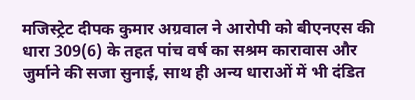मजिस्ट्रेट दीपक कुमार अग्रवाल ने आरोपी को बीएनएस की धारा 309(6) के तहत पांच वर्ष का सश्रम कारावास और जुर्माने की सजा सुनाई, साथ ही अन्य धाराओं में भी दंडित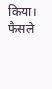किया। फैसले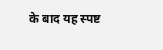के बाद यह स्पष्ट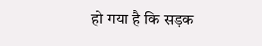हो गया है कि सड़क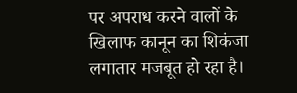पर अपराध करने वालों के खिलाफ कानून का शिकंजा लगातार मजबूत हो रहा है।